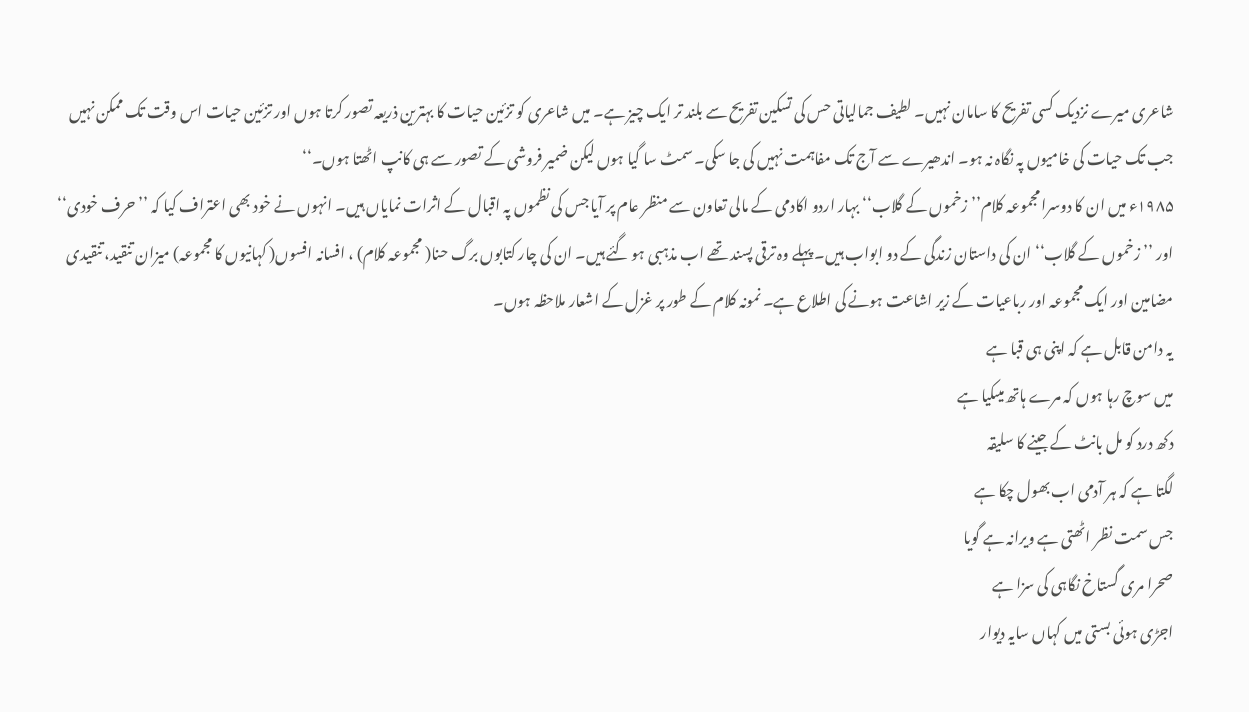شاعری میرے نزدیک کسی تفریح کا سامان نہیں۔ لطیف جمالیاتی حس کی تسکین تفریح سے بلند تر ایک چیز ہے۔ میں شاعری کو تزئین حیات کا بہترین ذریعہ تصور کرتا ہوں اور تزئین حیات اس وقت تک ممکن نہیں جب تک حیات کی خامیوں پہ نگاہ نہ ہو۔ اندھیرے سے آج تک مفاہمت نہیں کی جا سکی۔ سمٹ سا گیا ہوں لیکن ضمیر فروشی کے تصور سے ہی کانپ اٹھتا ہوں۔‘‘
۱۹۸۵ء میں ان کا دوسرا مجموعہ کلام’’ زخموں کے گلاب‘‘ بہار اردو اکادمی کے مالی تعاون سے منظر عام پر آیا جس کی نظموں پہ اقبال کے اثرات نمایاں ہیں۔ انہوں نے خود بھی اعتراف کیا کہ ’’ حرف خودی‘‘ اور ’’ زخموں کے گلاب‘‘ ان کی داستان زندگی کے دو ابواب ہیں۔ پہلے وہ ترقی پسند تھے اب مذہبی ہو گئے ہیں۔ ان کی چار کتابوں برگ حنا( مجموعہ کلام) ، افسانہ افسوں( کہانیوں کا مجموعہ) میزان تنقید، تنقیدی مضامین اور ایک مجموعہ اور رباعیات کے زیر اشاعت ہونے کی اطلاع ہے۔ نمونہ کلام کے طور پر غزل کے اشعار ملاحظہ ہوں۔
یہ دامن قابل ہے کہ اپنی ہی قبا ہے
میں سوچ رہا ہوں کہ مرے ہاتھ میںکیا ہے
دکھ درد کو مل بانٹ کے جینے کا سلیقہ
لگتا ہے کہ ہر آدمی اب بھول چکا ہے
جس سمت نظر اٹھتی ہے ویرانہ ہے گویا
صحرا مری گستاخ نگاہی کی سزا ہے
اجڑی ہوئی بستی میں کہاں سایہ دیوار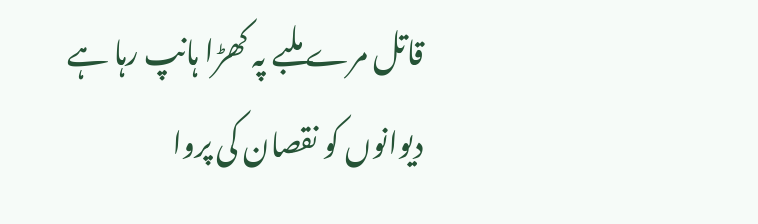قاتل مرے ملبے پہ کھڑا ہانپ رہا ہے
دیوانوں کو نقصان کی پروا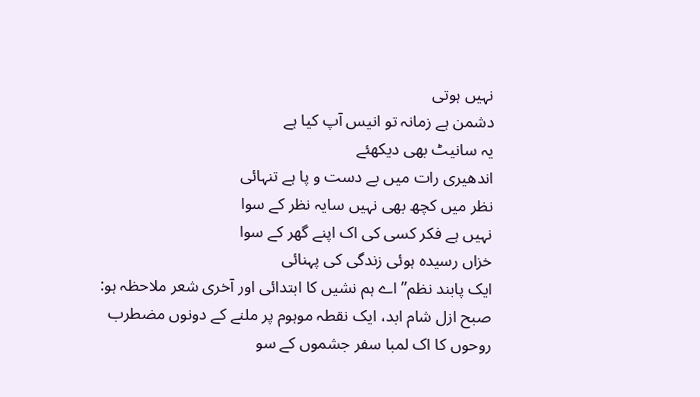نہیں ہوتی
دشمن ہے زمانہ تو انیس آپ کیا ہے
یہ سانیٹ بھی دیکھئے
اندھیری رات میں بے دست و پا ہے تنہائی
نظر میں کچھ بھی نہیں سایہ نظر کے سوا
نہیں ہے فکر کسی کی اک اپنے گھر کے سوا
خزاں رسیدہ ہوئی زندگی کی پہنائی
ایک پابند نظم’’ اے ہم نشیں کا ابتدائی اور آخری شعر ملاحظہ ہو:
صبح ازل شام ابد، ایک نقطہ موہوم پر ملنے کے دونوں مضطرب
روحوں کا اک لمبا سفر جشموں کے سو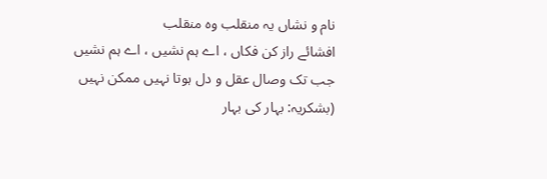نام و نشاں یہ منقلب وہ منقلب
افشائے راز کن فکاں ، اے ہم نشیں ، اے ہم نشیں
جب تک وصال عقل و دل ہوتا نہیں ممکن نہیں
(بشکریہ: بہار کی بہار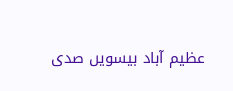عظیم آباد بیسویں صدی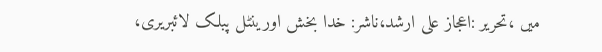میں ،تحریر :اعجاز علی ارشد،ناشر: خدا بخش اورینٹل پبلک لائبریری،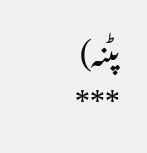پٹنہ)
***